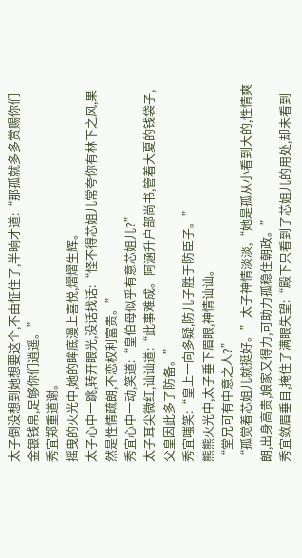太子倒没想到她想要这个,不由怔住了,半晌才道:“那孤就多多赏赐你们金银钱帛,足够你们逍遥。”
秀宜郑重道谢。
摇曳的火光中,她的眸底漫上喜悦,熠熠生辉。
太子心中一跳,转开眼光,没话找话:“怪不得芯姐儿常夸你有林下之风,果然是性情疏朗,不恋权利富贵。”
秀宜心中一动,笑道:“皇伯母似乎有意芯姐儿?”
太子耳尖微红,讪讪道:“此事难成。阿涵升户部尚书,管着大夏的钱袋子,父皇因此多了防备。”
秀宜嗤笑:“皇上一向多疑,防儿子胜于防臣子。”
熊熊火光中,太子垂下眉眼,神情讪讪。
“堂兄可有中意之人?”
“孤觉着芯姐儿就挺好。”太子神情淡淡,“她是孤从小看到大的,性情爽朗,出身高贵,娘家又得力,可助力孤稳住朝政。”
秀宜敛眉垂目,掩住了满眼失望:“殿下只看到了芯姐儿的用处,却未看到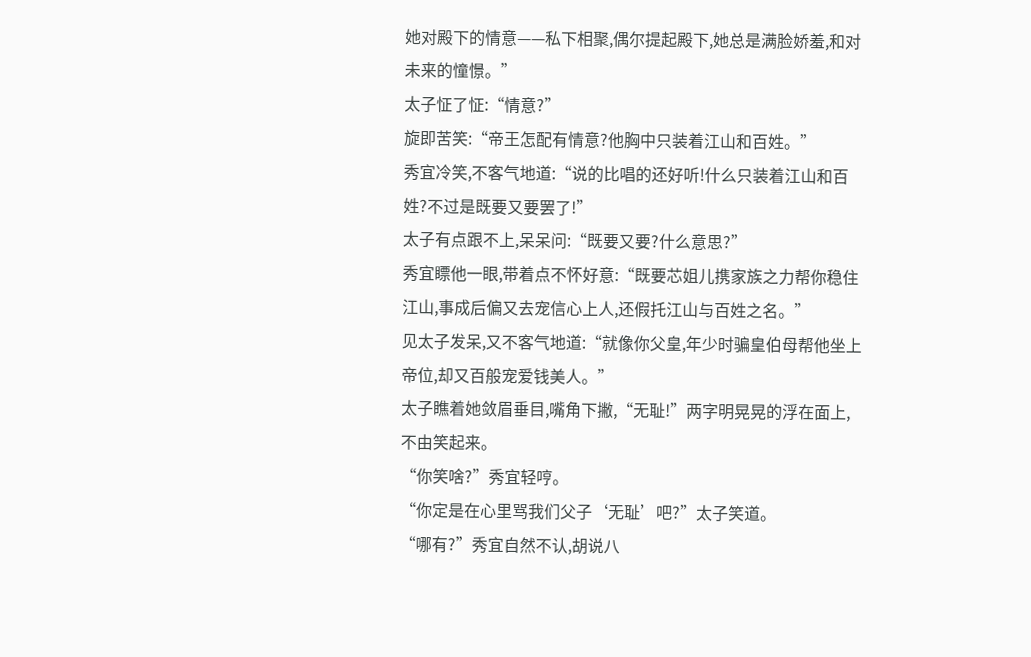她对殿下的情意——私下相聚,偶尔提起殿下,她总是满脸娇羞,和对未来的憧憬。”
太子怔了怔:“情意?”
旋即苦笑:“帝王怎配有情意?他胸中只装着江山和百姓。”
秀宜冷笑,不客气地道:“说的比唱的还好听!什么只装着江山和百姓?不过是既要又要罢了!”
太子有点跟不上,呆呆问:“既要又要?什么意思?”
秀宜瞟他一眼,带着点不怀好意:“既要芯姐儿携家族之力帮你稳住江山,事成后偏又去宠信心上人,还假托江山与百姓之名。”
见太子发呆,又不客气地道:“就像你父皇,年少时骗皇伯母帮他坐上帝位,却又百般宠爱钱美人。”
太子瞧着她敛眉垂目,嘴角下撇,“无耻!”两字明晃晃的浮在面上,不由笑起来。
“你笑啥?”秀宜轻哼。
“你定是在心里骂我们父子‘无耻’吧?”太子笑道。
“哪有?”秀宜自然不认,胡说八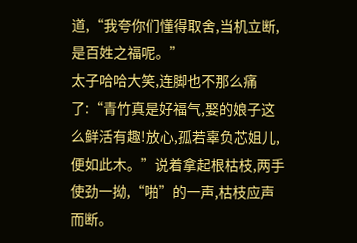道,“我夸你们懂得取舍,当机立断,是百姓之福呢。”
太子哈哈大笑,连脚也不那么痛了:“青竹真是好福气,娶的娘子这么鲜活有趣!放心,孤若辜负芯姐儿,便如此木。”说着拿起根枯枝,两手使劲一拗,“啪”的一声,枯枝应声而断。